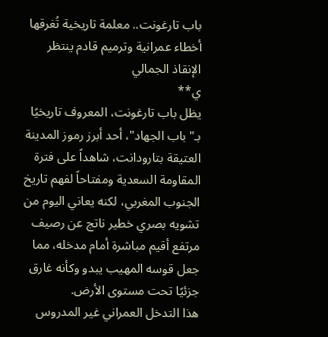باب تارغونت.. معلمة تاريخية تُغرقها أخطاء عمرانية وترميم قادم ينتظر الإنقاذ الجمالي
ي**
يظل باب تارغونت، المعروف تاريخيًا بـ"باب الجهاد"، أحد أبرز رموز المدينة العتيقة بتارودانت، شاهداً على فترة المقاومة السعدية ومفتاحاً لفهم تاريخ الجنوب المغربي، لكنه يعاني اليوم من تشويه بصري خطير ناتج عن رصيف مرتفع أقيم مباشرة أمام مدخله، مما جعل قوسه المهيب يبدو وكأنه غارق جزئيًا تحت مستوى الأرض.
هذا التدخل العمراني غير المدروس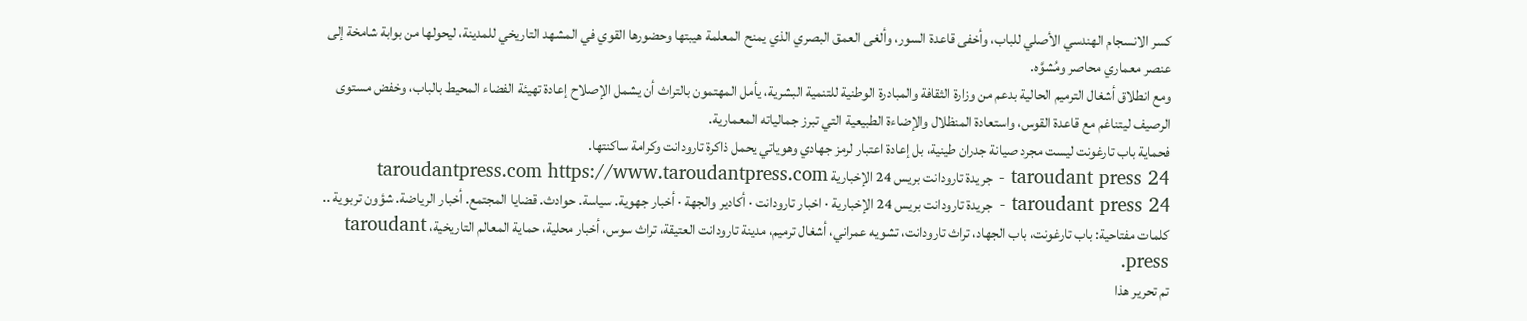كسر الانسجام الهندسي الأصلي للباب، وأخفى قاعدة السور، وألغى العمق البصري الذي يمنح المعلمة هيبتها وحضورها القوي في المشهد التاريخي للمدينة، ليحولها من بوابة شامخة إلى عنصر معماري محاصر ومُشوَّه.
ومع انطلاق أشغال الترميم الحالية بدعم من وزارة الثقافة والمبادرة الوطنية للتنمية البشرية، يأمل المهتمون بالتراث أن يشمل الإصلاح إعادة تهيئة الفضاء المحيط بالباب، وخفض مستوى الرصيف ليتناغم مع قاعدة القوس، واستعادة المنظلال والإضاءة الطبيعية التي تبرز جمالياته المعمارية.
فحماية باب تارغونت ليست مجرد صيانة جدران طينية، بل إعادة اعتبار لرمز جهادي وهوياتي يحمل ذاكرة تارودانت وكرامة ساكنتها.
taroudant press 24 - جريدة تارودانت بريس 24 الإخبارية taroudantpress.com https://www.taroudantpress.com
taroudant press 24 - جريدة تارودانت بريس 24 الإخبارية · اخبار تارودانت · أكادير والجهة · أخبار جهوية. سياسة. حوادث. قضايا المجتمع. أخبار الرياضة. شؤون تربوية ..
كلمات مفتاحية: باب تارغونت، باب الجهاد، تراث تارودانت، تشويه عمراني، أشغال ترميم، مدينة تارودانت العتيقة، تراث سوس، أخبار محلية، حماية المعالم التاريخية، taroudant press.
تم تحرير هذا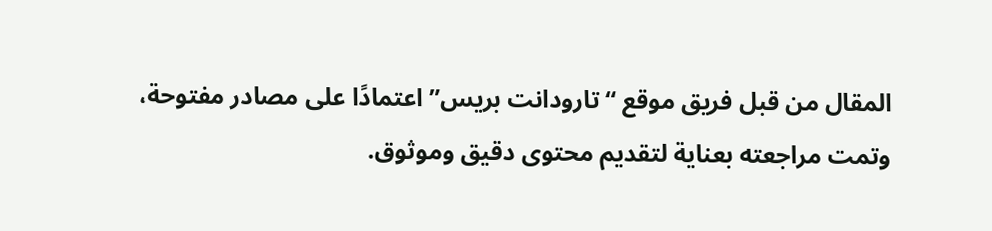المقال من قبل فريق موقع “تارودانت بريس” اعتمادًا على مصادر مفتوحة، وتمت مراجعته بعناية لتقديم محتوى دقيق وموثوق.